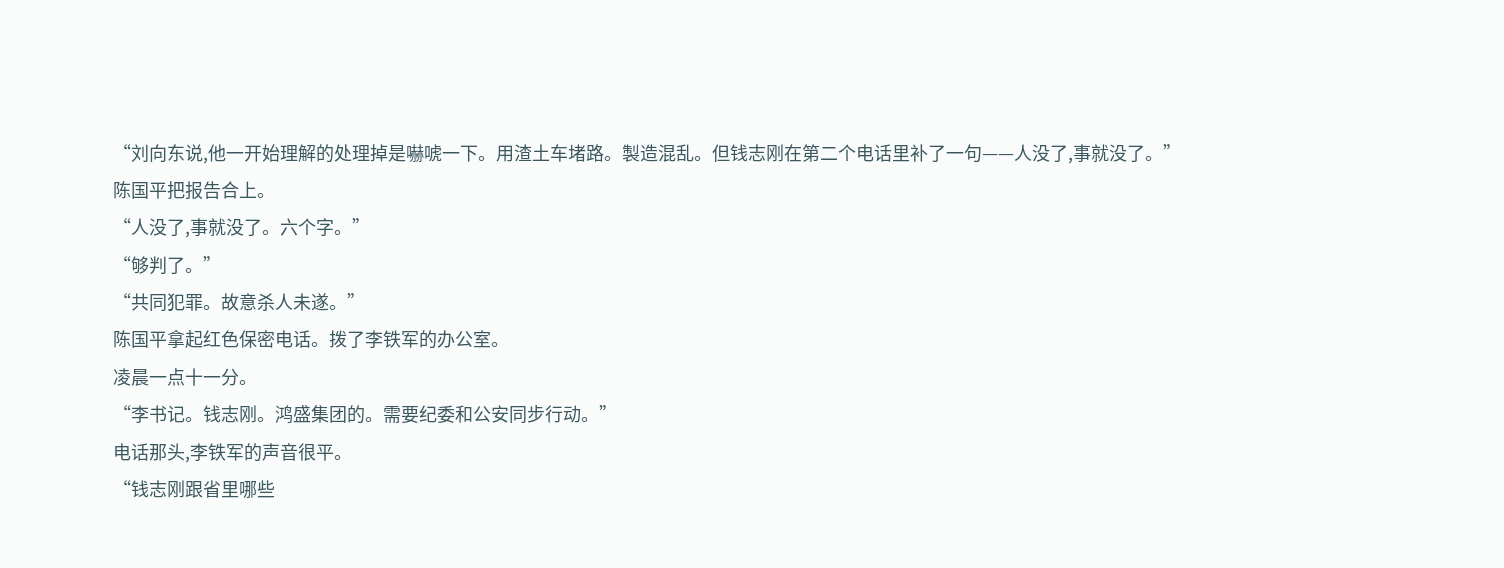“刘向东说,他一开始理解的处理掉是嚇唬一下。用渣土车堵路。製造混乱。但钱志刚在第二个电话里补了一句——人没了,事就没了。”
陈国平把报告合上。
“人没了,事就没了。六个字。”
“够判了。”
“共同犯罪。故意杀人未遂。”
陈国平拿起红色保密电话。拨了李铁军的办公室。
凌晨一点十一分。
“李书记。钱志刚。鸿盛集团的。需要纪委和公安同步行动。”
电话那头,李铁军的声音很平。
“钱志刚跟省里哪些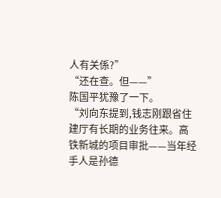人有关係?”
“还在查。但——”
陈国平犹豫了一下。
“刘向东提到,钱志刚跟省住建厅有长期的业务往来。高铁新城的项目审批——当年经手人是孙德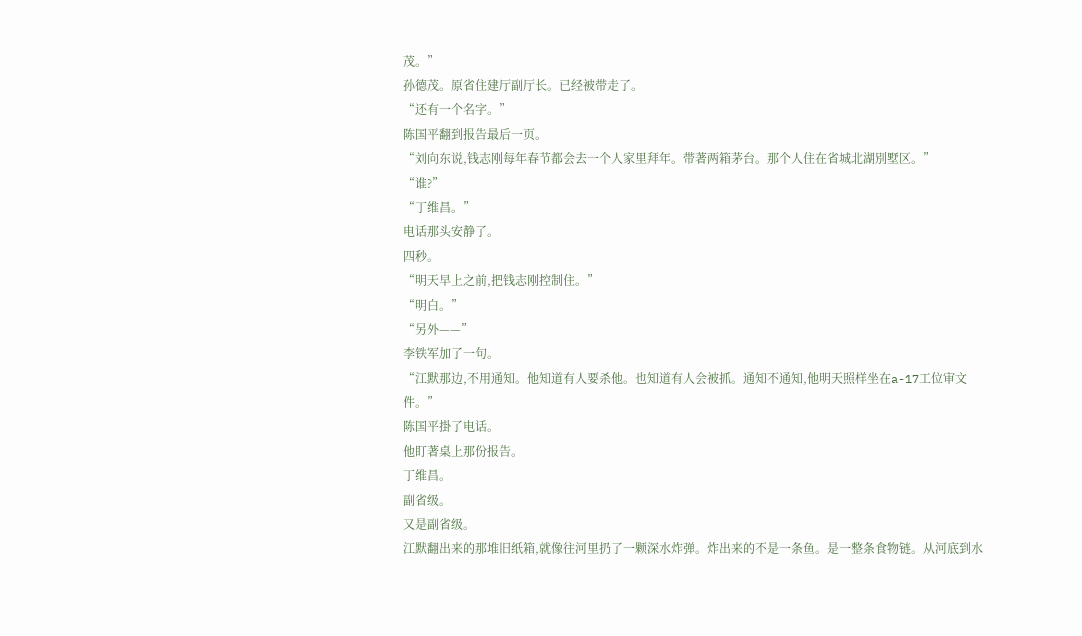茂。”
孙德茂。原省住建厅副厅长。已经被带走了。
“还有一个名字。”
陈国平翻到报告最后一页。
“刘向东说,钱志刚每年春节都会去一个人家里拜年。带著两箱茅台。那个人住在省城北湖別墅区。”
“谁?”
“丁维昌。”
电话那头安静了。
四秒。
“明天早上之前,把钱志刚控制住。”
“明白。”
“另外——”
李铁军加了一句。
“江默那边,不用通知。他知道有人要杀他。也知道有人会被抓。通知不通知,他明天照样坐在a-17工位审文件。”
陈国平掛了电话。
他盯著桌上那份报告。
丁维昌。
副省级。
又是副省级。
江默翻出来的那堆旧纸箱,就像往河里扔了一颗深水炸弹。炸出来的不是一条鱼。是一整条食物链。从河底到水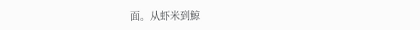面。从虾米到鯨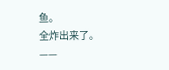鱼。
全炸出来了。
——